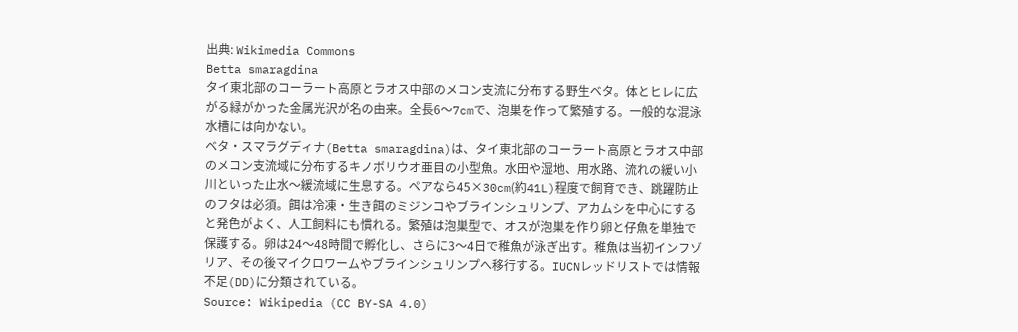出典: Wikimedia Commons
Betta smaragdina
タイ東北部のコーラート高原とラオス中部のメコン支流に分布する野生ベタ。体とヒレに広がる緑がかった金属光沢が名の由来。全長6〜7cmで、泡巣を作って繁殖する。一般的な混泳水槽には向かない。
ベタ・スマラグディナ(Betta smaragdina)は、タイ東北部のコーラート高原とラオス中部のメコン支流域に分布するキノボリウオ亜目の小型魚。水田や湿地、用水路、流れの緩い小川といった止水〜緩流域に生息する。ペアなら45×30cm(約41L)程度で飼育でき、跳躍防止のフタは必須。餌は冷凍・生き餌のミジンコやブラインシュリンプ、アカムシを中心にすると発色がよく、人工飼料にも慣れる。繁殖は泡巣型で、オスが泡巣を作り卵と仔魚を単独で保護する。卵は24〜48時間で孵化し、さらに3〜4日で稚魚が泳ぎ出す。稚魚は当初インフゾリア、その後マイクロワームやブラインシュリンプへ移行する。IUCNレッドリストでは情報不足(DD)に分類されている。
Source: Wikipedia (CC BY-SA 4.0)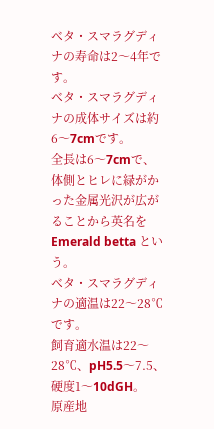ベタ・スマラグディナの寿命は2〜4年です。
ベタ・スマラグディナの成体サイズは約6〜7cmです。
全長は6〜7cmで、体側とヒレに緑がかった金属光沢が広がることから英名を Emerald betta という。
ベタ・スマラグディナの適温は22〜28℃です。
飼育適水温は22〜28℃、pH5.5〜7.5、硬度1〜10dGH。
原産地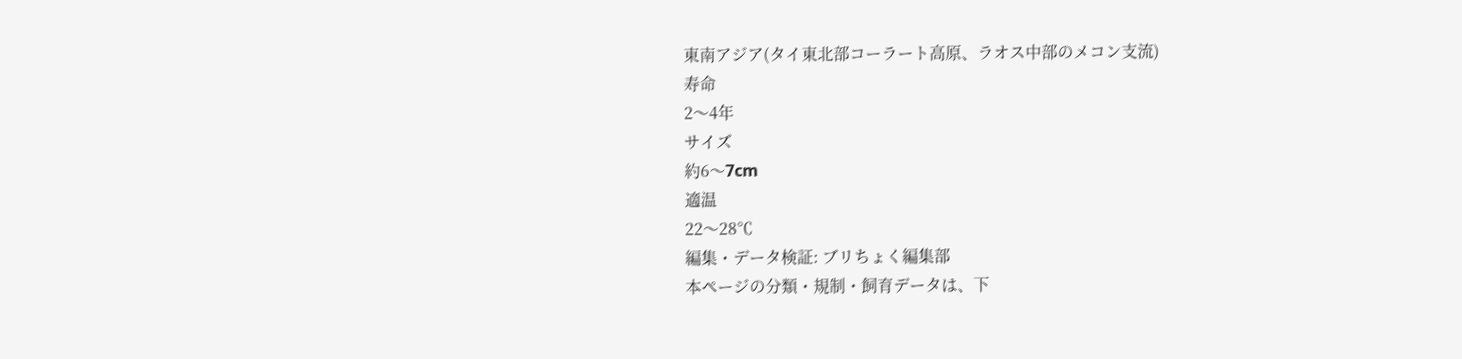東南アジア(タイ東北部コーラート高原、ラオス中部のメコン支流)
寿命
2〜4年
サイズ
約6〜7cm
適温
22〜28℃
編集・データ検証: ブリちょく編集部
本ページの分類・規制・飼育データは、下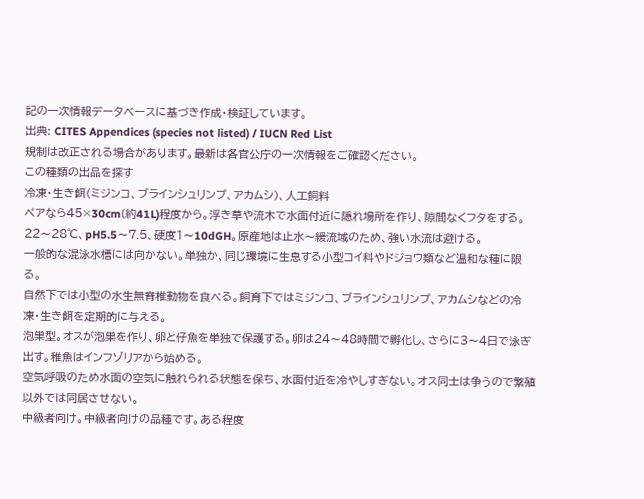記の一次情報データベースに基づき作成・検証しています。
出典: CITES Appendices (species not listed) / IUCN Red List
規制は改正される場合があります。最新は各官公庁の一次情報をご確認ください。
この種類の出品を探す
冷凍・生き餌(ミジンコ、ブラインシュリンプ、アカムシ)、人工飼料
ペアなら45×30cm(約41L)程度から。浮き草や流木で水面付近に隠れ場所を作り、隙間なくフタをする。
22〜28℃、pH5.5〜7.5、硬度1〜10dGH。原産地は止水〜緩流域のため、強い水流は避ける。
一般的な混泳水槽には向かない。単独か、同じ環境に生息する小型コイ科やドジョウ類など温和な種に限る。
自然下では小型の水生無脊椎動物を食べる。飼育下ではミジンコ、ブラインシュリンプ、アカムシなどの冷凍・生き餌を定期的に与える。
泡巣型。オスが泡巣を作り、卵と仔魚を単独で保護する。卵は24〜48時間で孵化し、さらに3〜4日で泳ぎ出す。稚魚はインフゾリアから始める。
空気呼吸のため水面の空気に触れられる状態を保ち、水面付近を冷やしすぎない。オス同士は争うので繁殖以外では同居させない。
中級者向け。中級者向けの品種です。ある程度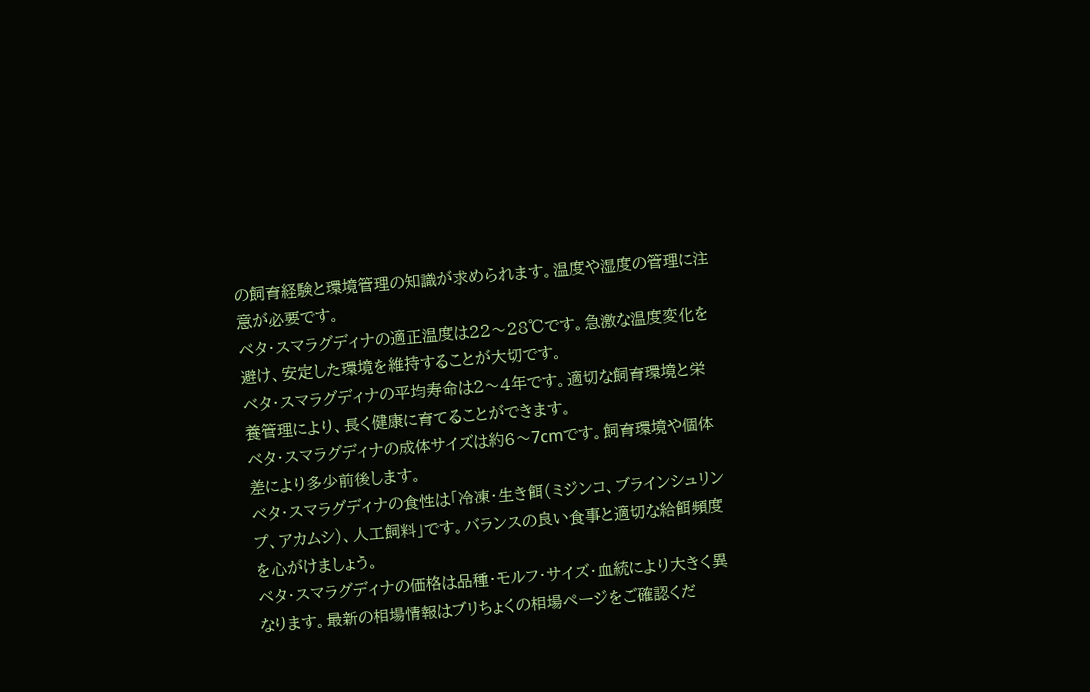の飼育経験と環境管理の知識が求められます。温度や湿度の管理に注意が必要です。
ベタ・スマラグディナの適正温度は22〜28℃です。急激な温度変化を避け、安定した環境を維持することが大切です。
ベタ・スマラグディナの平均寿命は2〜4年です。適切な飼育環境と栄養管理により、長く健康に育てることができます。
ベタ・スマラグディナの成体サイズは約6〜7cmです。飼育環境や個体差により多少前後します。
ベタ・スマラグディナの食性は「冷凍・生き餌(ミジンコ、ブラインシュリンプ、アカムシ)、人工飼料」です。バランスの良い食事と適切な給餌頻度を心がけましょう。
ベタ・スマラグディナの価格は品種・モルフ・サイズ・血統により大きく異なります。最新の相場情報はブリちょくの相場ページをご確認くだ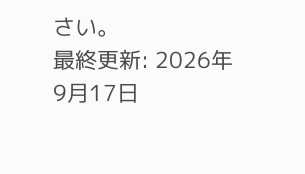さい。
最終更新: 2026年9月17日